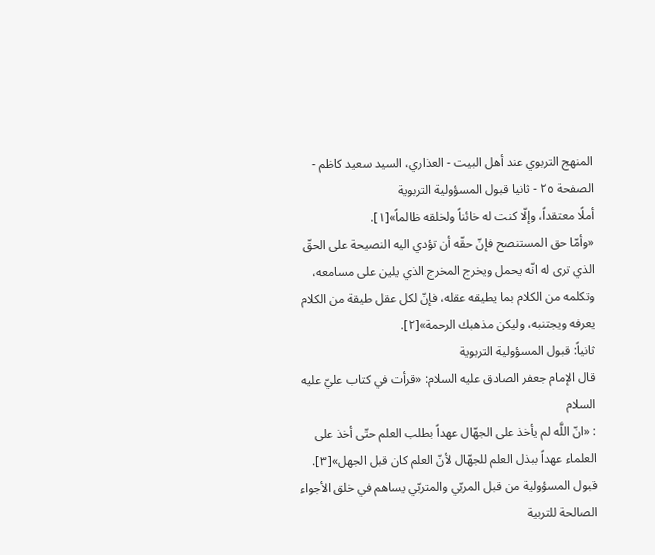المنهج التربوي عند أهل البيت - العذاري، السيد سعيد كاظم - الصفحة ٢٥ - ثانيا قبول المسؤولية التربوية
أملًا معتقداً، وإلّا كنت له خائناً ولخلقه ظالماً»[١].
«وأمّا حق المستنصح فإنّ حقّه أن تؤدي اليه النصيحة على الحقّ الذي ترى له انّه يحمل ويخرج المخرج الذي يلين على مسامعه، وتكلمه من الكلام بما يطيقه عقله، فإنّ لكل عقل طيقة من الكلام يعرفه ويجتنبه، وليكن مذهبك الرحمة»[٢].
ثانياً: قبول المسؤولية التربوية
قال الإمام جعفر الصادق عليه السلام: «قرأت في كتاب عليّ عليه السلام
: «انّ اللَّه لم يأخذ على الجهّال عهداً بطلب العلم حتّى أخذ على العلماء عهداً ببذل العلم للجهّال لأنّ العلم كان قبل الجهل»[٣].
قبول المسؤولية من قبل المربّي والمتربّي يساهم في خلق الأجواء الصالحة للتربية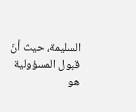السليمة، حيث أنّ قبول المسؤولية هو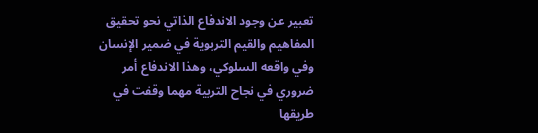تعبير عن وجود الاندفاع الذاتي نحو تحقيق المفاهيم والقيم التربوية في ضمير الإنسان وفي واقعه السلوكي، وهذا الاندفاع أمر ضروري في نجاح التربية مهما وقفت في طريقها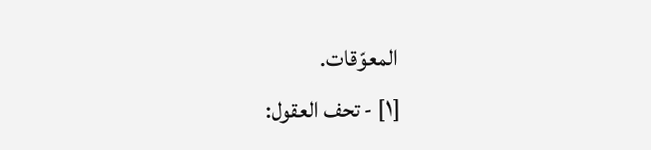المعوّقات.
[١] - تحف العقول: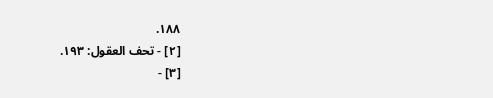١٨٨.
[٢] - تحف العقول: ١٩٣.
[٣] -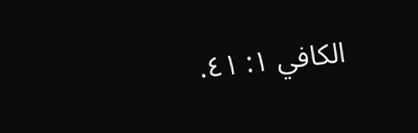الكافي ١: ٤١.